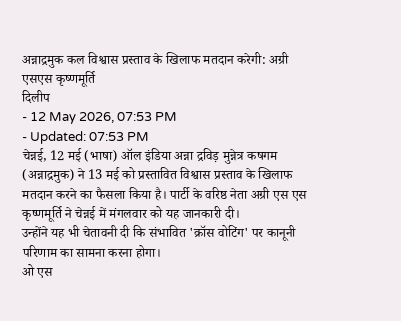अन्नाद्रमुक कल विश्वास प्रस्ताव के खिलाफ मतदान करेगी: अग्री एसएस कृष्णमूर्ति
दिलीप
- 12 May 2026, 07:53 PM
- Updated: 07:53 PM
चेन्नई, 12 मई (भाषा) ऑल इंडिया अन्ना द्रविड़ मुन्नेत्र कषगम (अन्नाद्रमुक) ने 13 मई को प्रस्तावित विश्वास प्रस्ताव के खिलाफ मतदान करने का फैसला किया है। पार्टी के वरिष्ठ नेता अग्री एस एस कृष्णमूर्ति ने चेन्नई में मंगलवार को यह जानकारी दी।
उन्होंने यह भी चेतावनी दी कि संभावित 'क्रॉस वोटिंग' पर कानूनी परिणाम का सामना करना होगा।
ओ एस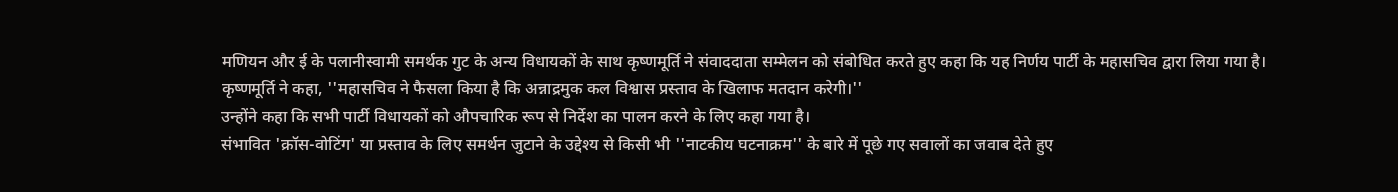मणियन और ई के पलानीस्वामी समर्थक गुट के अन्य विधायकों के साथ कृष्णमूर्ति ने संवाददाता सम्मेलन को संबोधित करते हुए कहा कि यह निर्णय पार्टी के महासचिव द्वारा लिया गया है।
कृष्णमूर्ति ने कहा, ''महासचिव ने फैसला किया है कि अन्नाद्रमुक कल विश्वास प्रस्ताव के खिलाफ मतदान करेगी।''
उन्होंने कहा कि सभी पार्टी विधायकों को औपचारिक रूप से निर्देश का पालन करने के लिए कहा गया है।
संभावित 'क्रॉस-वोटिंग' या प्रस्ताव के लिए समर्थन जुटाने के उद्देश्य से किसी भी ''नाटकीय घटनाक्रम'' के बारे में पूछे गए सवालों का जवाब देते हुए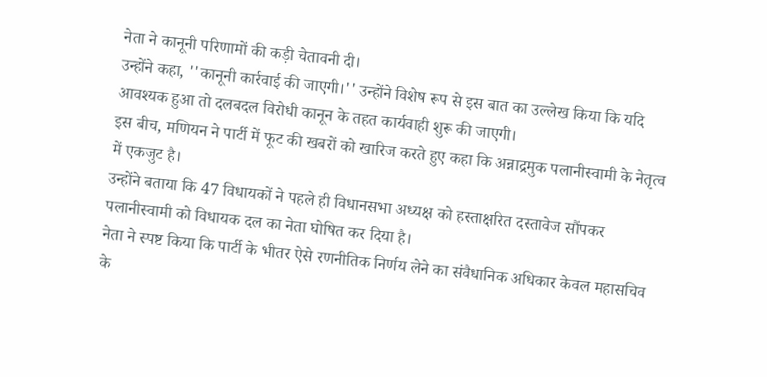नेता ने कानूनी परिणामों की कड़ी चेतावनी दी।
उन्होंने कहा, ''कानूनी कार्रवाई की जाएगी।'' उन्होंने विशेष रूप से इस बात का उल्लेख किया कि यदि आवश्यक हुआ तो दलबदल विरोधी कानून के तहत कार्यवाही शुरू की जाएगी।
इस बीच, मणियन ने पार्टी में फूट की खबरों को खारिज करते हुए कहा कि अन्नाद्रमुक पलानीस्वामी के नेतृत्व में एकजुट है।
उन्होंने बताया कि 47 विधायकों ने पहले ही विधानसभा अध्यक्ष को हस्ताक्षरित दस्तावेज सौंपकर पलानीस्वामी को विधायक दल का नेता घोषित कर दिया है।
नेता ने स्पष्ट किया कि पार्टी के भीतर ऐसे रणनीतिक निर्णय लेने का संवैधानिक अधिकार केवल महासचिव के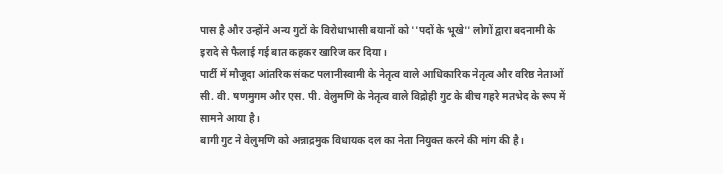पास है और उन्होंने अन्य गुटों के विरोधाभासी बयानों को ''पदों के भूखे'' लोगों द्वारा बदनामी के इरादे से फैलाई गई बात कहकर खारिज कर दिया।
पार्टी में मौजूदा आंतरिक संकट पलानीस्वामी के नेतृत्व वाले आधिकारिक नेतृत्व और वरिष्ठ नेताओं सी. वी. षणमुगम और एस. पी. वेलुमणि के नेतृत्व वाले विद्रोही गुट के बीच गहरे मतभेद के रूप में सामने आया है।
बागी गुट ने वेलुमणि को अन्नाद्रमुक विधायक दल का नेता नियुक्त करने की मांग की है।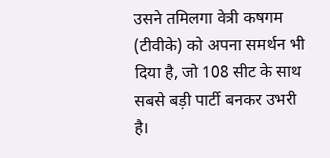उसने तमिलगा वेत्री कषगम (टीवीके) को अपना समर्थन भी दिया है, जो 108 सीट के साथ सबसे बड़ी पार्टी बनकर उभरी है।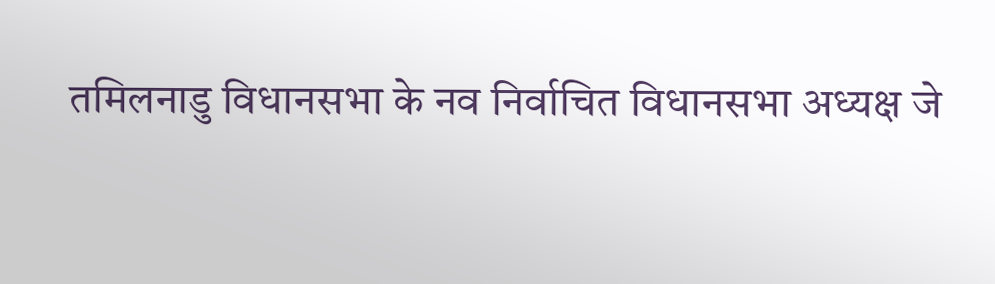तमिलनाडु विधानसभा के नव निर्वाचित विधानसभा अध्यक्ष जे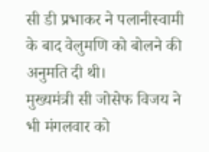सी डी प्रभाकर ने पलानीस्वामी के बाद वेलुमणि को बोलने की अनुमति दी थी।
मुख्यमंत्री सी जोसेफ विजय ने भी मंगलवार को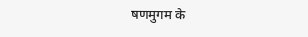षणमुगम के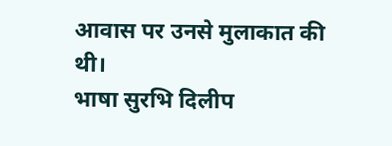आवास पर उनसे मुलाकात की थी।
भाषा सुरभि दिलीप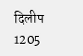दिलीप
1205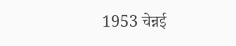1953 चेन्नई